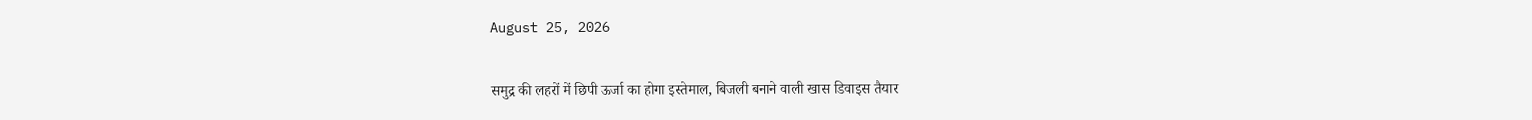August 25, 2026

समुद्र की लहरों में छिपी ऊर्जा का होगा इस्तेमाल, बिजली बनाने वाली खास डिवाइस तैयार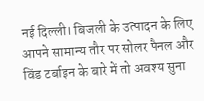नई दिल्ली। बिजली के उत्पादन के लिए आपने सामान्य तौर पर सोलर पैनल और विंड टर्बाइन के बारे में तो अवश्य सुना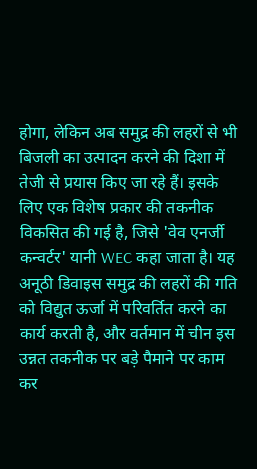होगा, लेकिन अब समुद्र की लहरों से भी बिजली का उत्पादन करने की दिशा में तेजी से प्रयास किए जा रहे हैं। इसके लिए एक विशेष प्रकार की तकनीक विकसित की गई है, जिसे 'वेव एनर्जी कन्वर्टर' यानी WEC कहा जाता है। यह अनूठी डिवाइस समुद्र की लहरों की गति को विद्युत ऊर्जा में परिवर्तित करने का कार्य करती है, और वर्तमान में चीन इस उन्नत तकनीक पर बड़े पैमाने पर काम कर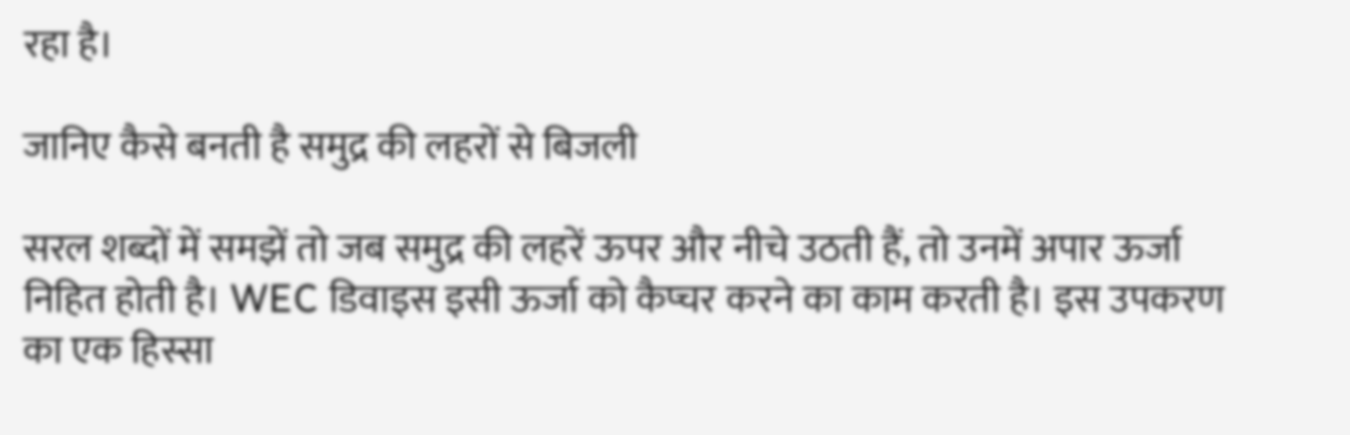रहा है।

जानिए कैसे बनती है समुद्र की लहरों से बिजली

सरल शब्दों में समझें तो जब समुद्र की लहरें ऊपर और नीचे उठती हैं, तो उनमें अपार ऊर्जा निहित होती है। WEC डिवाइस इसी ऊर्जा को कैप्चर करने का काम करती है। इस उपकरण का एक हिस्सा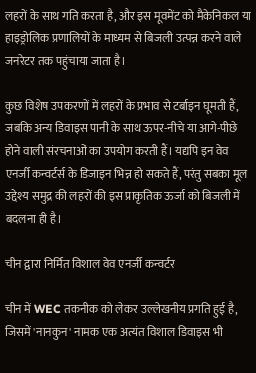लहरों के साथ गति करता है, और इस मूवमेंट को मैकेनिकल या हाइड्रोलिक प्रणालियों के माध्यम से बिजली उत्पन्न करने वाले जनरेटर तक पहुंचाया जाता है।

कुछ विशेष उपकरणों में लहरों के प्रभाव से टर्बाइन घूमती हैं, जबकि अन्य डिवाइस पानी के साथ ऊपर-नीचे या आगे-पीछे होने वाली संरचनाओं का उपयोग करती हैं। यद्यपि इन वेव एनर्जी कन्वर्टर्स के डिजाइन भिन्न हो सकते हैं, परंतु सबका मूल उद्देश्य समुद्र की लहरों की इस प्राकृतिक ऊर्जा को बिजली में बदलना ही है।

चीन द्वारा निर्मित विशाल वेव एनर्जी कन्वर्टर

चीन में WEC तकनीक को लेकर उल्लेखनीय प्रगति हुई है, जिसमें 'नानकुन' नामक एक अत्यंत विशाल डिवाइस भी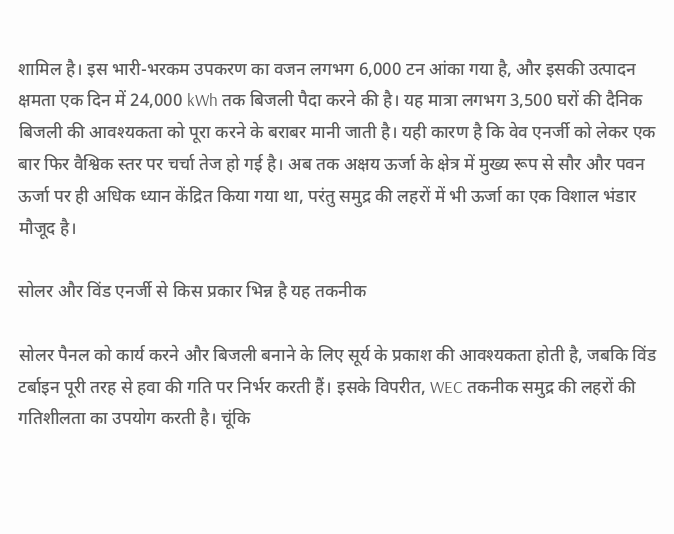शामिल है। इस भारी-भरकम उपकरण का वजन लगभग 6,000 टन आंका गया है, और इसकी उत्पादन क्षमता एक दिन में 24,000 kWh तक बिजली पैदा करने की है। यह मात्रा लगभग 3,500 घरों की दैनिक बिजली की आवश्यकता को पूरा करने के बराबर मानी जाती है। यही कारण है कि वेव एनर्जी को लेकर एक बार फिर वैश्विक स्तर पर चर्चा तेज हो गई है। अब तक अक्षय ऊर्जा के क्षेत्र में मुख्य रूप से सौर और पवन ऊर्जा पर ही अधिक ध्यान केंद्रित किया गया था, परंतु समुद्र की लहरों में भी ऊर्जा का एक विशाल भंडार मौजूद है।

सोलर और विंड एनर्जी से किस प्रकार भिन्न है यह तकनीक

सोलर पैनल को कार्य करने और बिजली बनाने के लिए सूर्य के प्रकाश की आवश्यकता होती है, जबकि विंड टर्बाइन पूरी तरह से हवा की गति पर निर्भर करती हैं। इसके विपरीत, WEC तकनीक समुद्र की लहरों की गतिशीलता का उपयोग करती है। चूंकि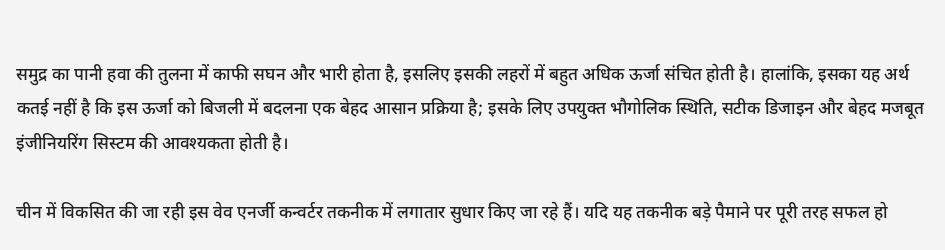समुद्र का पानी हवा की तुलना में काफी सघन और भारी होता है, इसलिए इसकी लहरों में बहुत अधिक ऊर्जा संचित होती है। हालांकि, इसका यह अर्थ कतई नहीं है कि इस ऊर्जा को बिजली में बदलना एक बेहद आसान प्रक्रिया है; इसके लिए उपयुक्त भौगोलिक स्थिति, सटीक डिजाइन और बेहद मजबूत इंजीनियरिंग सिस्टम की आवश्यकता होती है।

चीन में विकसित की जा रही इस वेव एनर्जी कन्वर्टर तकनीक में लगातार सुधार किए जा रहे हैं। यदि यह तकनीक बड़े पैमाने पर पूरी तरह सफल हो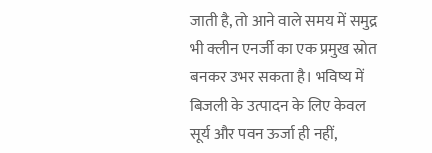जाती है, तो आने वाले समय में समुद्र भी क्लीन एनर्जी का एक प्रमुख स्रोत बनकर उभर सकता है। भविष्य में बिजली के उत्पादन के लिए केवल सूर्य और पवन ऊर्जा ही नहीं,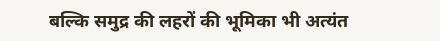बल्कि समुद्र की लहरों की भूमिका भी अत्यंत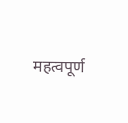महत्वपूर्ण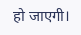हो जाएगी।